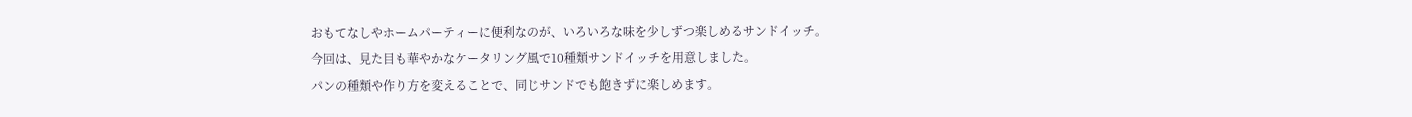おもてなしやホームパーティーに便利なのが、いろいろな味を少しずつ楽しめるサンドイッチ。
今回は、見た目も華やかなケータリング風で10種類サンドイッチを用意しました。
パンの種類や作り方を変えることで、同じサンドでも飽きずに楽しめます。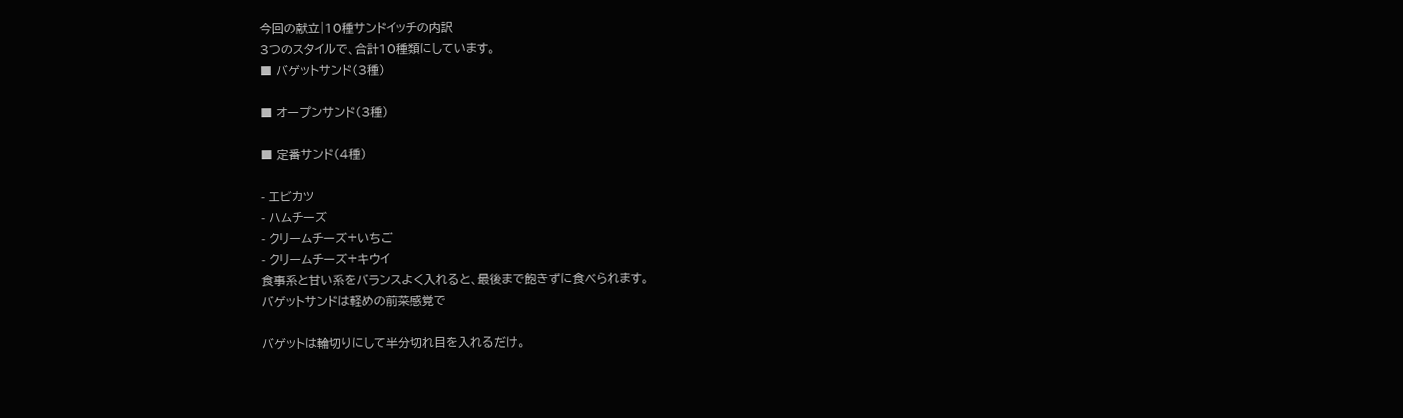今回の献立|10種サンドイッチの内訳
3つのスタイルで、合計10種類にしています。
■ バゲットサンド(3種)

■ オープンサンド(3種)

■ 定番サンド(4種)

- エビカツ
- ハムチーズ
- クリームチーズ+いちご
- クリームチーズ+キウイ
食事系と甘い系をバランスよく入れると、最後まで飽きずに食べられます。
バゲットサンドは軽めの前菜感覚で

バゲットは輪切りにして半分切れ目を入れるだけ。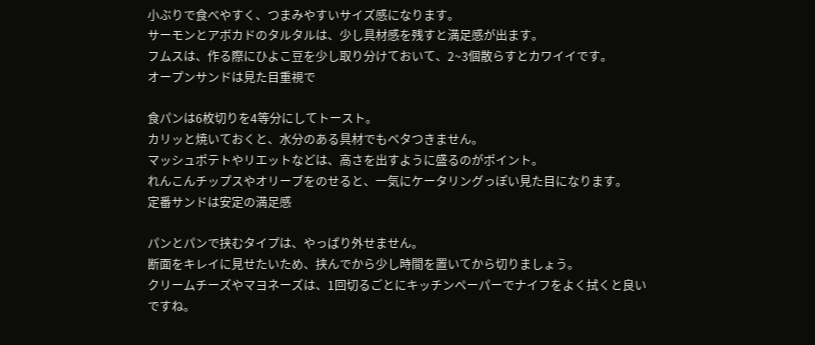小ぶりで食べやすく、つまみやすいサイズ感になります。
サーモンとアボカドのタルタルは、少し具材感を残すと満足感が出ます。
フムスは、作る際にひよこ豆を少し取り分けておいて、2~3個散らすとカワイイです。
オープンサンドは見た目重視で

食パンは6枚切りを4等分にしてトースト。
カリッと焼いておくと、水分のある具材でもベタつきません。
マッシュポテトやリエットなどは、高さを出すように盛るのがポイント。
れんこんチップスやオリーブをのせると、一気にケータリングっぽい見た目になります。
定番サンドは安定の満足感

パンとパンで挟むタイプは、やっぱり外せません。
断面をキレイに見せたいため、挟んでから少し時間を置いてから切りましょう。
クリームチーズやマヨネーズは、1回切るごとにキッチンペーパーでナイフをよく拭くと良いですね。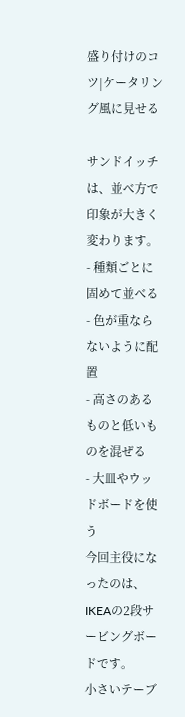盛り付けのコツ|ケータリング風に見せる

サンドイッチは、並べ方で印象が大きく変わります。
- 種類ごとに固めて並べる
- 色が重ならないように配置
- 高さのあるものと低いものを混ぜる
- 大皿やウッドボードを使う
今回主役になったのは、IKEAの2段サービングボードです。
小さいテーブ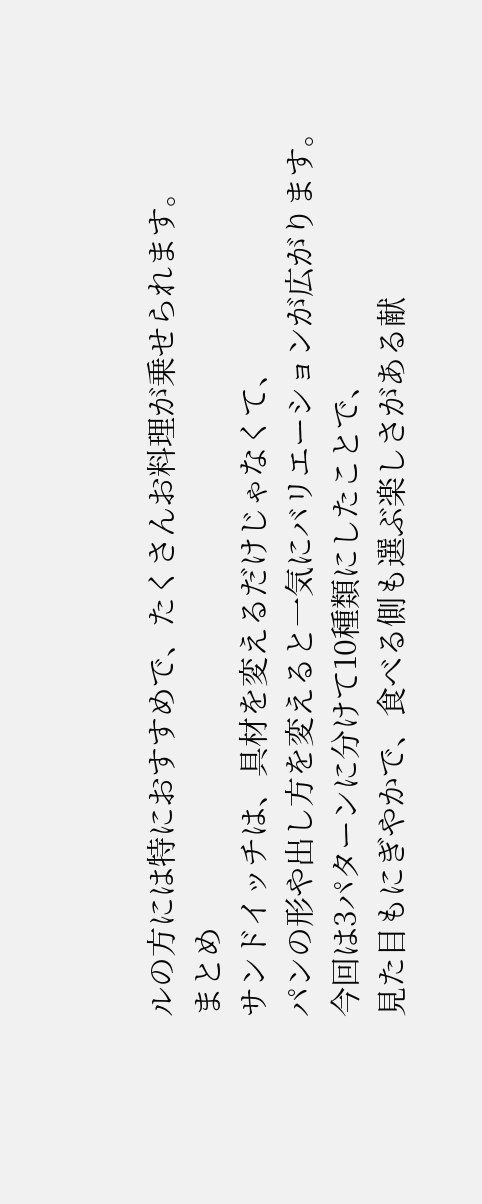ルの方には特におすすめで、たくさんお料理が乗せられます。
まとめ
サンドイッチは、具材を変えるだけじゃなくて、
パンの形や出し方を変えると一気にバリエーションが広がります。
今回は3パターンに分けて10種類にしたことで、
見た目もにぎやかで、食べる側も選ぶ楽しさがある献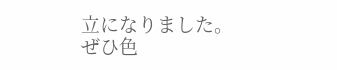立になりました。
ぜひ色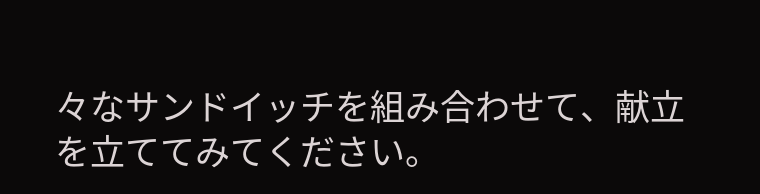々なサンドイッチを組み合わせて、献立を立ててみてください。